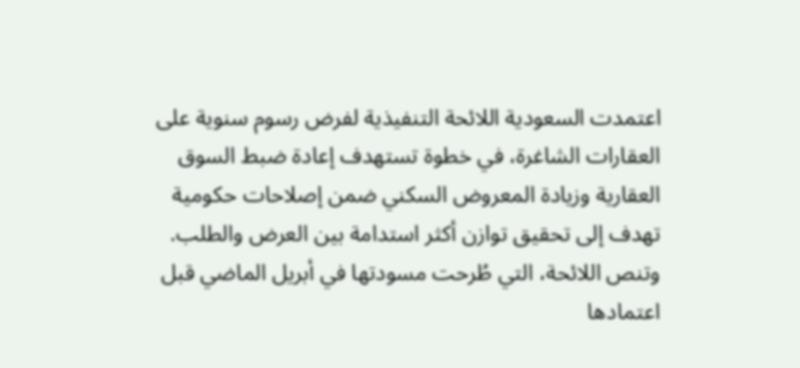اعتمدت السعودية اللائحة التنفيذية لفرض رسوم سنوية على العقارات الشاغرة، في خطوة تستهدف إعادة ضبط السوق العقارية وزيادة المعروض السكني ضمن إصلاحات حكومية تهدف إلى تحقيق توازن أكثر استدامة بين العرض والطلب.
وتنص اللائحة، التي طُرحت مسودتها في أبريل الماضي قبل اعتمادها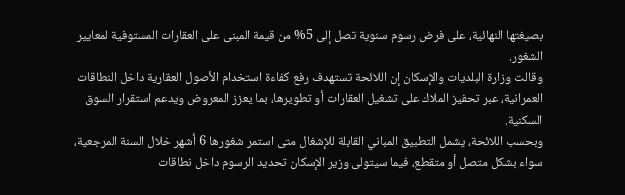بصيغتها النهائية، على فرض رسوم سنوية تصل إلى 5% من قيمة المبنى على العقارات المستوفية لمعايير الشغور.
وقالت وزارة البلديات والإسكان إن اللائحة تستهدف رفع كفاءة استخدام الأصول العقارية داخل النطاقات العمرانية، عبر تحفيز الملاك على تشغيل العقارات أو تطويرها، بما يعزز المعروض ويدعم استقرار السوق السكنية.
وبحسب اللائحة، يشمل التطبيق المباني القابلة للإشغال متى استمر شغورها 6 أشهر خلال السنة المرجعية، سواء بشكل متصل أو متقطع، فيما سيتولى وزير الإسكان تحديد الرسوم داخل نطاقات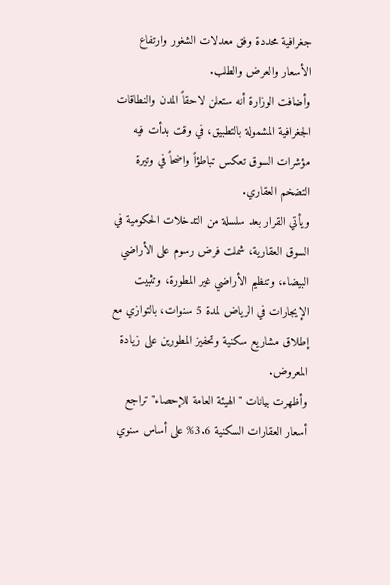جغرافية محددة وفق معدلات الشغور وارتفاع الأسعار والعرض والطلب.
وأضافت الوزارة أنه ستعلن لاحقاً المدن والنطاقات الجغرافية المشمولة بالتطبيق، في وقت بدأت فيه مؤشرات السوق تعكس تباطؤاً واضحاً في وتيرة التضخم العقاري.
ويأتي القرار بعد سلسلة من التدخلات الحكومية في السوق العقارية، شملت فرض رسوم على الأراضي البيضاء، وتنظيم الأراضي غير المطورة، وتثبيت الإيجارات في الرياض لمدة 5 سنوات، بالتوازي مع إطلاق مشاريع سكنية وتحفيز المطورين على زيادة المعروض.
وأظهرت بيانات "الهيئة العامة للإحصاء" تراجع أسعار العقارات السكنية 3.6% على أساس سنوي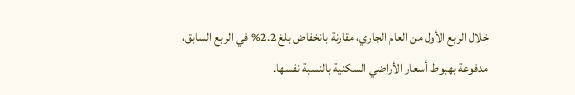خلال الربع الأول من العام الجاري، مقارنة بانخفاض بلغ 2.2% في الربع السابق، مدفوعة بهبوط أسعار الأراضي السكنية بالنسبة نفسها.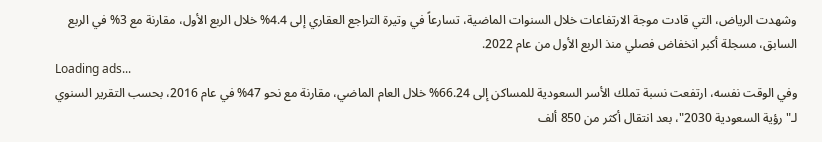وشهدت الرياض، التي قادت موجة الارتفاعات خلال السنوات الماضية، تسارعاً في وتيرة التراجع العقاري إلى 4.4% خلال الربع الأول، مقارنة مع 3% في الربع السابق، مسجلة أكبر انخفاض فصلي منذ الربع الأول من عام 2022.
Loading ads...
وفي الوقت نفسه، ارتفعت نسبة تملك الأسر السعودية للمساكن إلى 66.24% خلال العام الماضي، مقارنة مع نحو 47% في عام 2016، بحسب التقرير السنوي لـ"رؤية السعودية 2030"، بعد انتقال أكثر من 850 ألف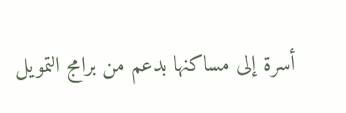أسرة إلى مساكنها بدعم من برامج التمويل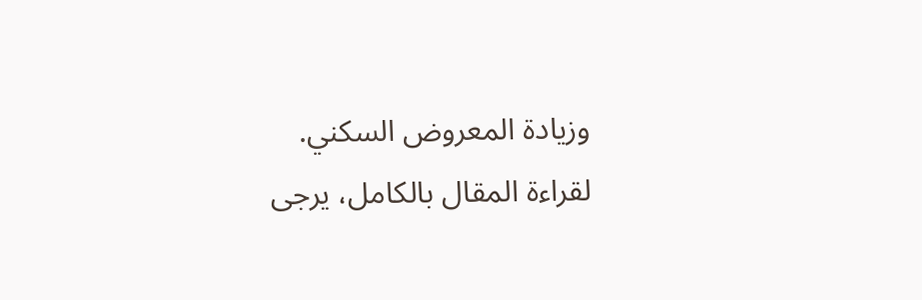وزيادة المعروض السكني.
لقراءة المقال بالكامل، يرجى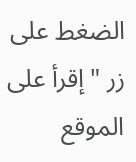الضغط على زر "إقرأ على الموقع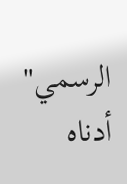الرسمي" أدناه